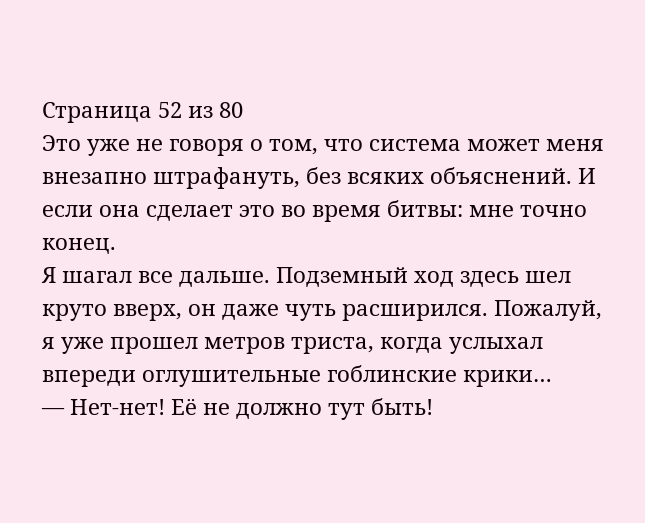Страница 52 из 80
Это уже не говоря о том, что система может меня внезапно штрафануть, без всяких объяснений. И если она сделает это во время битвы: мне точно конец.
Я шагал все дальше. Подземный ход здесь шел круто вверх, он даже чуть расширился. Пожалуй, я уже прошел метров триста, когда услыхал впереди оглушительные гоблинские крики…
— Нет-нет! Её не должно тут быть!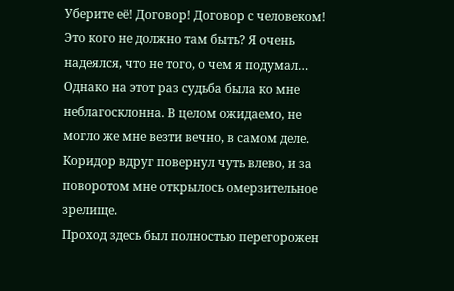Уберите её! Договор! Договор с человеком!
Это кого не должно там быть? Я очень надеялся, что не того, о чем я подумал…
Однако на этот раз судьба была ко мне неблагосклонна. В целом ожидаемо, не могло же мне везти вечно, в самом деле. Коридор вдруг повернул чуть влево, и за поворотом мне открылось омерзительное зрелище.
Проход здесь был полностью перегорожен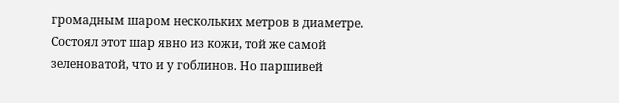громадным шаром нескольких метров в диаметре. Состоял этот шар явно из кожи, той же самой зеленоватой, что и у гоблинов. Но паршивей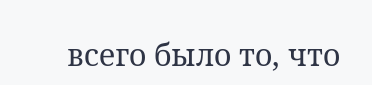всего было то, что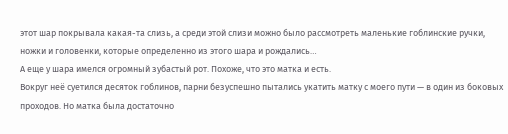этот шар покрывала какая-та слизь, а среди этой слизи можно было рассмотреть маленькие гоблинские ручки, ножки и головенки, которые определенно из этого шара и рождались…
А еще у шара имелся огромный зубастый рот. Похоже, что это матка и есть.
Вокруг неё суетился десяток гоблинов, парни безуспешно пытались укатить матку с моего пути — в один из боковых проходов. Но матка была достаточно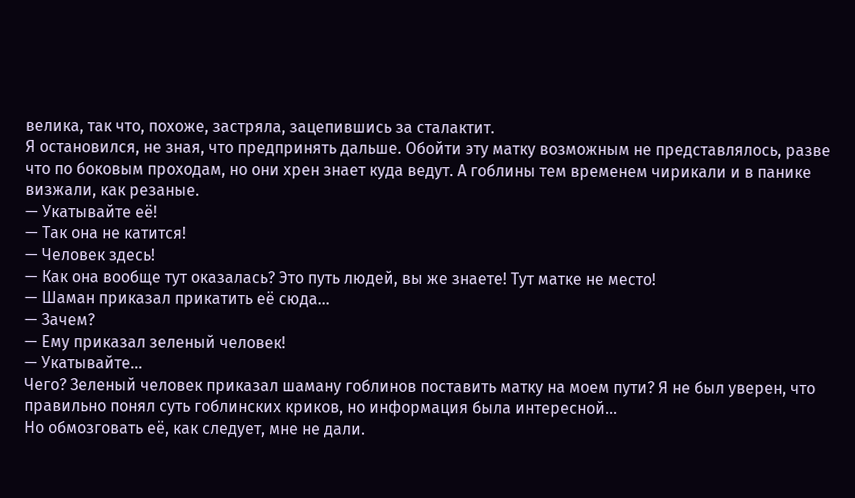велика, так что, похоже, застряла, зацепившись за сталактит.
Я остановился, не зная, что предпринять дальше. Обойти эту матку возможным не представлялось, разве что по боковым проходам, но они хрен знает куда ведут. А гоблины тем временем чирикали и в панике визжали, как резаные.
— Укатывайте её!
— Так она не катится!
— Человек здесь!
— Как она вообще тут оказалась? Это путь людей, вы же знаете! Тут матке не место!
— Шаман приказал прикатить её сюда…
— Зачем?
— Ему приказал зеленый человек!
— Укатывайте…
Чего? Зеленый человек приказал шаману гоблинов поставить матку на моем пути? Я не был уверен, что правильно понял суть гоблинских криков, но информация была интересной…
Но обмозговать её, как следует, мне не дали.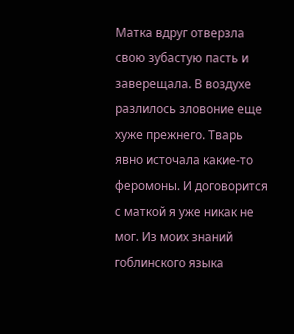Матка вдруг отверзла свою зубастую пасть и заверещала. В воздухе разлилось зловоние еще хуже прежнего. Тварь явно источала какие-то феромоны. И договорится с маткой я уже никак не мог. Из моих знаний гоблинского языка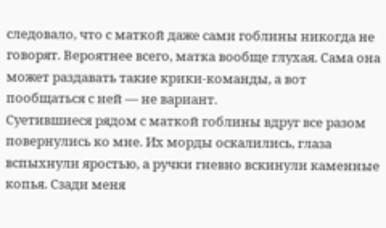следовало, что с маткой даже сами гоблины никогда не говорят. Вероятнее всего, матка вообще глухая. Сама она может раздавать такие крики-команды, а вот пообщаться с ней — не вариант.
Суетившиеся рядом с маткой гоблины вдруг все разом повернулись ко мне. Их морды оскалились, глаза вспыхнули яростью, а ручки гневно вскинули каменные копья. Сзади меня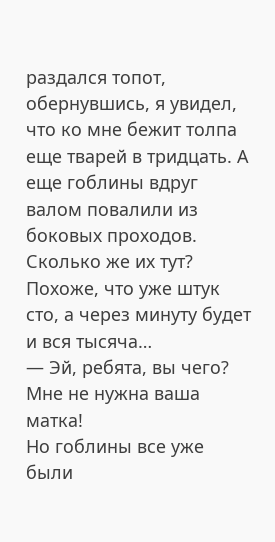раздался топот, обернувшись, я увидел, что ко мне бежит толпа еще тварей в тридцать. А еще гоблины вдруг валом повалили из боковых проходов.
Сколько же их тут? Похоже, что уже штук сто, а через минуту будет и вся тысяча…
— Эй, ребята, вы чего? Мне не нужна ваша матка!
Но гоблины все уже были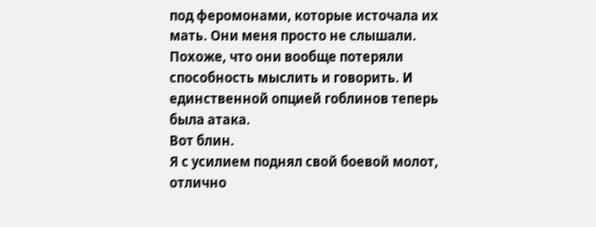под феромонами, которые источала их мать. Они меня просто не слышали. Похоже, что они вообще потеряли способность мыслить и говорить. И единственной опцией гоблинов теперь была атака.
Вот блин.
Я с усилием поднял свой боевой молот, отлично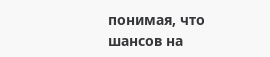понимая, что шансов на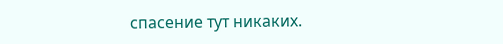спасение тут никаких.